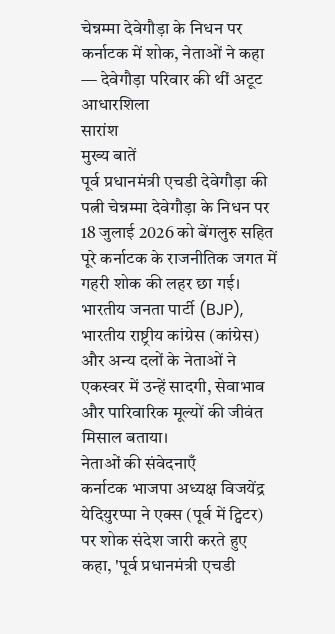चेन्नम्मा देवेगौड़ा के निधन पर कर्नाटक में शोक, नेताओं ने कहा — देवेगौड़ा परिवार की थीं अटूट आधारशिला
सारांश
मुख्य बातें
पूर्व प्रधानमंत्री एचडी देवेगौड़ा की पत्नी चेन्नम्मा देवेगौड़ा के निधन पर 18 जुलाई 2026 को बेंगलुरु सहित पूरे कर्नाटक के राजनीतिक जगत में गहरी शोक की लहर छा गई। भारतीय जनता पार्टी (BJP), भारतीय राष्ट्रीय कांग्रेस (कांग्रेस) और अन्य दलों के नेताओं ने एकस्वर में उन्हें सादगी, सेवाभाव और पारिवारिक मूल्यों की जीवंत मिसाल बताया।
नेताओं की संवेदनाएँ
कर्नाटक भाजपा अध्यक्ष विजयेंद्र येदियुरप्पा ने एक्स (पूर्व में ट्विटर) पर शोक संदेश जारी करते हुए कहा, 'पूर्व प्रधानमंत्री एचडी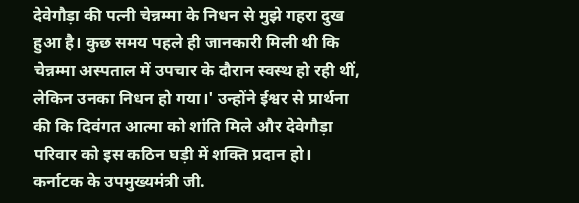देवेगौड़ा की पत्नी चेन्नम्मा के निधन से मुझे गहरा दुख हुआ है। कुछ समय पहले ही जानकारी मिली थी कि चेन्नम्मा अस्पताल में उपचार के दौरान स्वस्थ हो रही थीं, लेकिन उनका निधन हो गया।' उन्होंने ईश्वर से प्रार्थना की कि दिवंगत आत्मा को शांति मिले और देवेगौड़ा परिवार को इस कठिन घड़ी में शक्ति प्रदान हो।
कर्नाटक के उपमुख्यमंत्री जी.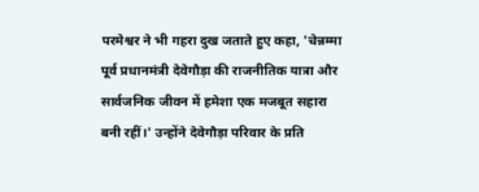परमेश्वर ने भी गहरा दुख जताते हुए कहा, 'चेन्नम्मा पूर्व प्रधानमंत्री देवेगौड़ा की राजनीतिक यात्रा और सार्वजनिक जीवन में हमेशा एक मजबूत सहारा बनी रहीं।' उन्होंने देवेगौड़ा परिवार के प्रति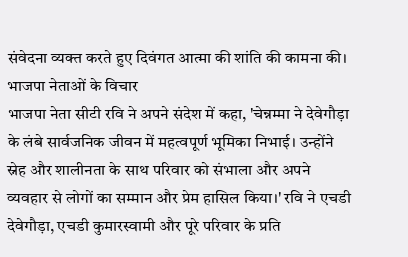संवेदना व्यक्त करते हुए दिवंगत आत्मा की शांति की कामना की।
भाजपा नेताओं के विचार
भाजपा नेता सीटी रवि ने अपने संदेश में कहा, 'चेन्नम्मा ने देवेगौड़ा के लंबे सार्वजनिक जीवन में महत्वपूर्ण भूमिका निभाई। उन्होंने स्नेह और शालीनता के साथ परिवार को संभाला और अपने व्यवहार से लोगों का सम्मान और प्रेम हासिल किया।' रवि ने एचडी देवेगौड़ा, एचडी कुमारस्वामी और पूरे परिवार के प्रति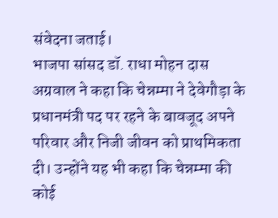संवेदना जताई।
भाजपा सांसद डॉ. राधा मोहन दास अग्रवाल ने कहा कि चेन्नम्मा ने देवेगौड़ा के प्रधानमंत्री पद पर रहने के बावजूद अपने परिवार और निजी जीवन को प्राथमिकता दी। उन्होंने यह भी कहा कि चेन्नम्मा की कोई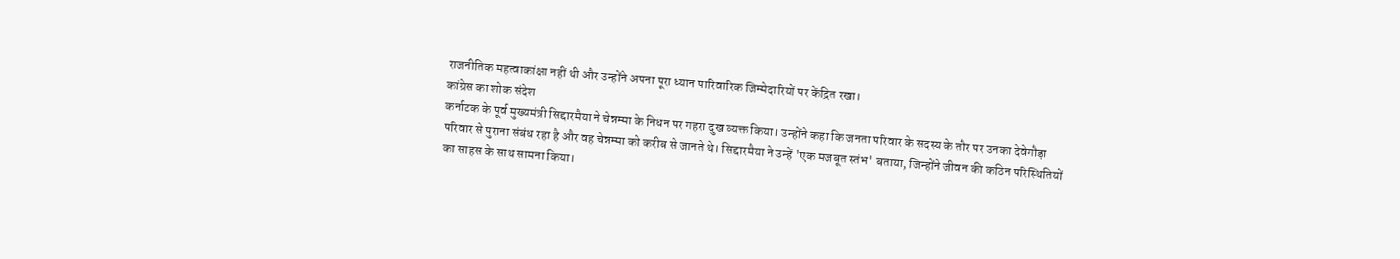राजनीतिक महत्वाकांक्षा नहीं थी और उन्होंने अपना पूरा ध्यान पारिवारिक जिम्मेदारियों पर केंद्रित रखा।
कांग्रेस का शोक संदेश
कर्नाटक के पूर्व मुख्यमंत्री सिद्दारमैया ने चेन्नम्मा के निधन पर गहरा दुख व्यक्त किया। उन्होंने कहा कि जनता परिवार के सदस्य के तौर पर उनका देवेगौड़ा परिवार से पुराना संबंध रहा है और वह चेन्नम्मा को करीब से जानते थे। सिद्दारमैया ने उन्हें 'एक मजबूत स्तंभ' बताया, जिन्होंने जीवन की कठिन परिस्थितियों का साहस के साथ सामना किया।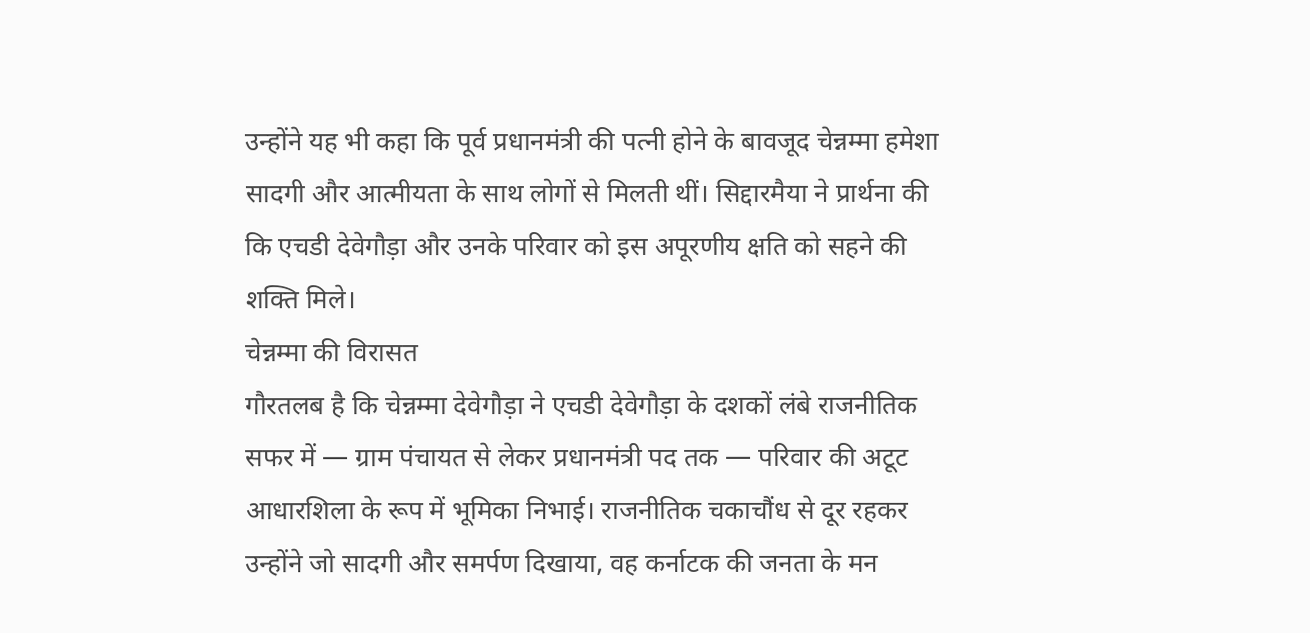उन्होंने यह भी कहा कि पूर्व प्रधानमंत्री की पत्नी होने के बावजूद चेन्नम्मा हमेशा सादगी और आत्मीयता के साथ लोगों से मिलती थीं। सिद्दारमैया ने प्रार्थना की कि एचडी देवेगौड़ा और उनके परिवार को इस अपूरणीय क्षति को सहने की शक्ति मिले।
चेन्नम्मा की विरासत
गौरतलब है कि चेन्नम्मा देवेगौड़ा ने एचडी देवेगौड़ा के दशकों लंबे राजनीतिक सफर में — ग्राम पंचायत से लेकर प्रधानमंत्री पद तक — परिवार की अटूट आधारशिला के रूप में भूमिका निभाई। राजनीतिक चकाचौंध से दूर रहकर उन्होंने जो सादगी और समर्पण दिखाया, वह कर्नाटक की जनता के मन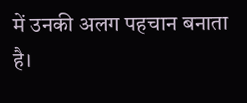में उनकी अलग पहचान बनाता है।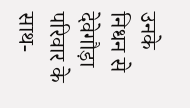उनके निधन से देवेगौड़ा परिवार के साथ-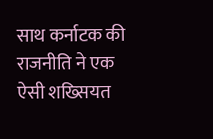साथ कर्नाटक की राजनीति ने एक ऐसी शख्सियत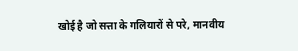खोई है जो सत्ता के गलियारों से परे, मानवीय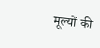मूल्यों की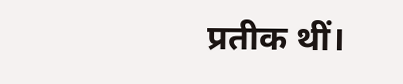प्रतीक थीं।